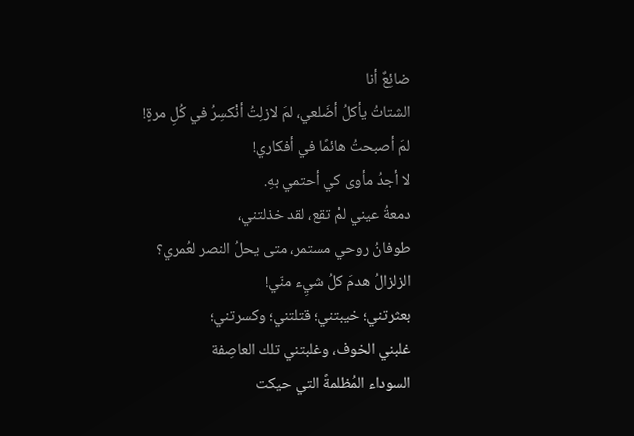ضائِعٌ أنا
الشتاتُ يأكلُ أضَلعي، لمَ لازلِتُ أنْكسِرُ في كُلِ مرةٍ!
لمَ أصبحتُ هائمًا في أفكاري!
لا أجدُ مأوى كي أحتمي بهِ.
دمعةُ عيني لمْ تقع، لقد خذلتني،
طوفانُ روحي مستمر، متى يحلُ النصر لعُمري؟
الزلزالُ هدمَ كلُ شيِء منّي!
بعثرتني؛ خيبتني؛ قتلتني؛ وكسرتني؛
غلبني الخوف، وغلبتني تلك العاصِفة
السوداء المُظلمةً التي حيكت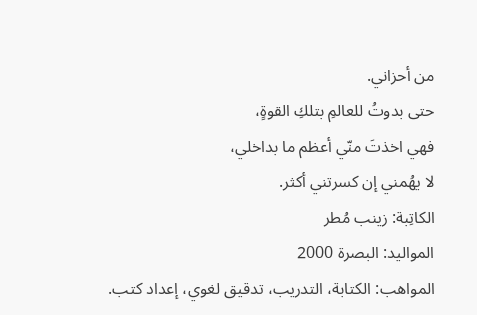من أحزاني.
حتى بدوتُ للعالمِ بتلكِ القوةٍ،
فهي اخذتَ منّي أعظم ما بداخلي،
لا يهُمني إن كسرتني أكثر.
الكاتِبة: زينب مُطر
المواليد: البصرة 2000
المواهب: الكتابة، التدريب، تدقيق لغوي، إعداد كتب.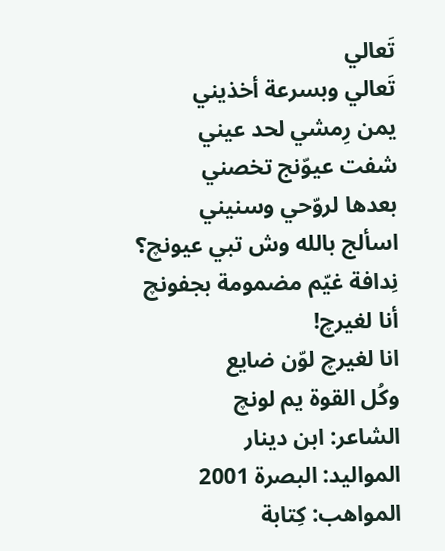تَعالي
تَعالي وبسرعة أخذيني
يمن رِمشي لحد عيني
شفت عيوّنج تخصني
بعدها لروّحي وسنيني
اسألج بالله وش تبي عيونچ؟
نِدافة غيّم مضمومة بجفونچ
أنا لغيرچ!
انا لغيرچ لوّن ضايع
وكُل القوة يم لونچ
الشاعر: ابن دينار
المواليد: البصرة 2001
المواهب: كِتابة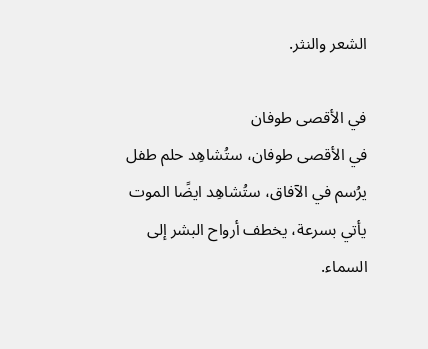الشعر والنثر.

في الأقصى طوفان
في الأقصى طوفان، ستُشاهِد حلم طفل يرُسم في الآفاق، ستُشاهِد ايضًا الموت يأتي بسرعة، يخطف أرواح البشر إلى السماء.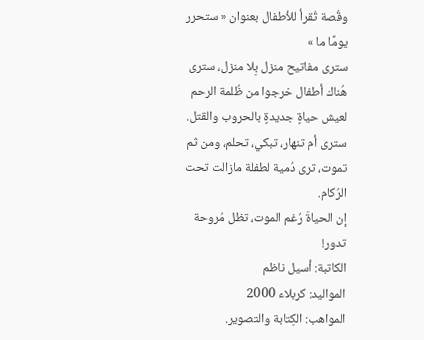وقُصة تُقرأ للأطفال بعنوان « ستحرر يومًا ما »
سترى مفاتيح منزل بِلا منزل، سترى هُناك أطفال خرجوا من ظُلمة الرحم لعيش حياةٍ جديدةٍ بالحروب والقتل.
سترى أم تنهار، تبكي، تحلم، ومن ثم تموت، ترى دُمية لطفلة مازالت تحت الرُكام.
إن الحياةَ رُغم الموت، تظل مُروحة تدور!
الكاتبة: أسيل ناظم
المواليد: كربلاء 2000
المواهب: الكِتابة والتصوير.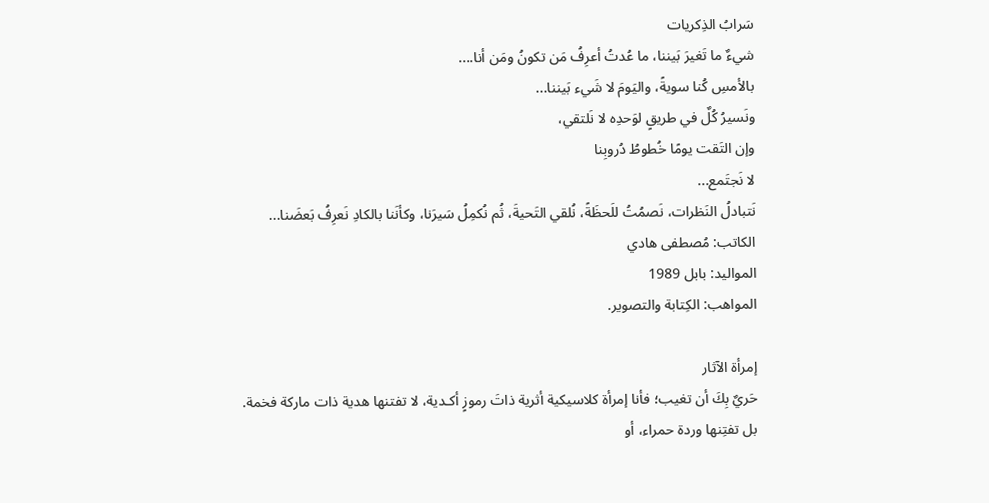سَرابُ الذِكريات
شيءٌ ما تَغيرَ بَيننا، ما عُدتُ أعرِفُ مَن تكونُ ومَن أنا....
بالأمسِ كُنا سويةً، واليَومَ لا شَيء بَيننا...
ونَسيرُ كُلٌ في طريقٍ لوَحدِه لا نَلتقي،
وإن التَقت يومًا خُطوطُ دُروبِنا
لا نَجتَمع...
نَتبادلُ النَظرات، نَصمُتُ للَحظَةً، نُلقي التَحيةَ، ثُم نُكمِلُ سَيرَنا، وكأنَنا بالكادِ نَعرِفُ بَعضَنا...
الكاتب: مُصطفى هادي
المواليد: بابل 1989
المواهب: الكِتابة والتصوير.

إمرأة الآثار
حَريٌ بِكَ أن تغيب؛ فأنا إمرأة كلاسيكية أثرية ذاتَ رموزٍ أكـدية، لا تفتنها هدية ذات ماركة فخمة.
بل تفتِنها وردة حمراء، أو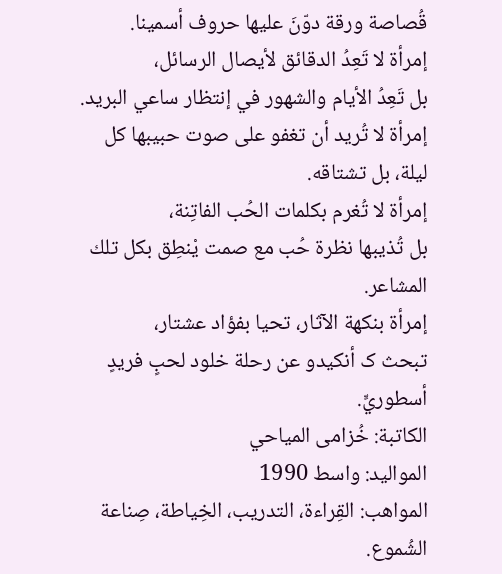قُصاصة ورقة دوّنَ عليها حروف أسمينا.
إمرأة لا تَعِدُ الدقائق لأيصال الرسائل،
بل تَعِدُ الأيام والشهور في إنتظار ساعي البريد.
إمرأة لا تُريد أن تغفو على صوت حبيبها كل ليلة، بل تشتاقه.
إمرأة لا تُغرم بكلمات الحُب الفاتِنة،
بل تُذيبها نظرة حُب مع صمت يْنطِق بكل تلك المشاعر.
إمرأة بنکهة الآثار، تحيا بفؤاد عشتار،
تبحث ک أنكيدو عن رحلة خلود لحبٍ فريدٍ أسطوريٍّ.
الكاتبة: خُزامى المياحي
المواليد: واسط 1990
المواهب: القِراءة، التدريب، الخِياطة، صِناعة الشُموع.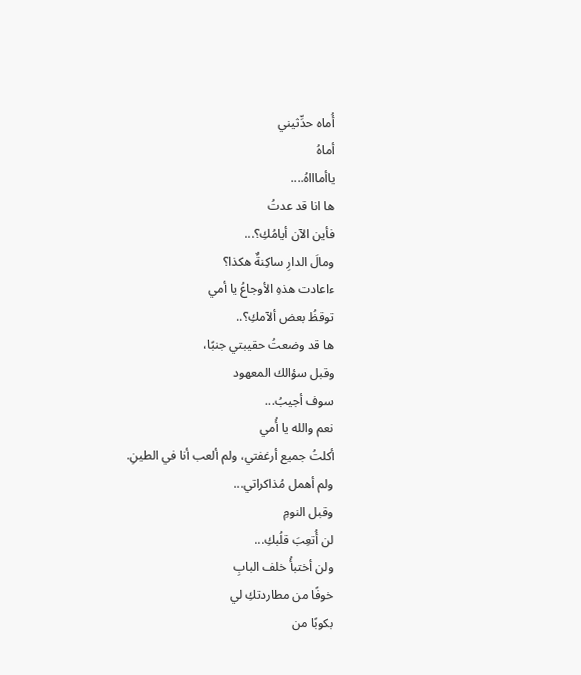أُماه حدِّثيني
أماهُ
ياأماااهُ....
ها انا قد عدتُ
فأين الآن أيامُكِ؟...
ومالَ الدارِ ساكِنةٌ هكذا؟
ءاعادت هذهِ الأوجاعُ يا أمي
توقظُ بعض ألآمكِ؟..
ها قد وضعتُ حقيبتي جنبًا،
وقبل سؤالك المعهود
سوف أجيبُ...
نعم والله يا أُمي
أكلتُ جميع أرغفتي، ولم ألعب أنا في الطينِ.
ولم أهمل مُذاكراتي...
وقبل النومِ
لن أُتعِبَ قلُبكِ...
ولن أختبأُ خلف البابِ
خوفًا من مطاردتكِ لي
بكوبًا من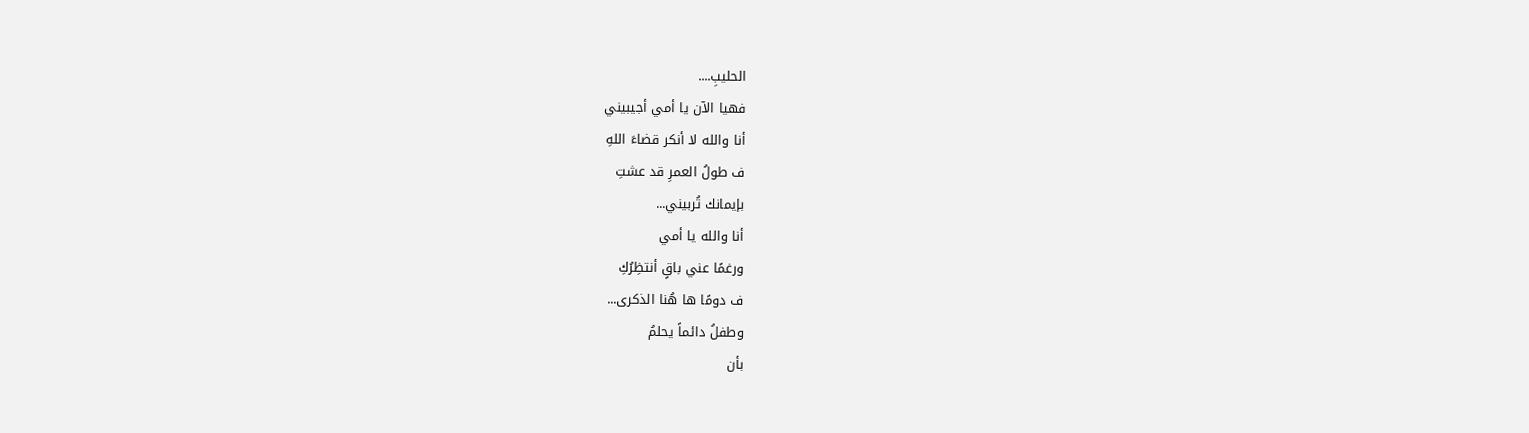الحليبِ....
فهيا الآن يا أمي أجيبيني
أنا والله لا أنكر قضاءَ اللهِ
ف طولُ العمرِ قد عشتِ
بإيمانك تُربيني...
أنا والله يا أمي
ورغمًا عني باقٍ أنتظِرُكِ
ف دومًا ها هُنا الذكرى...
وطفلُ دائماً يحلمُ
بأن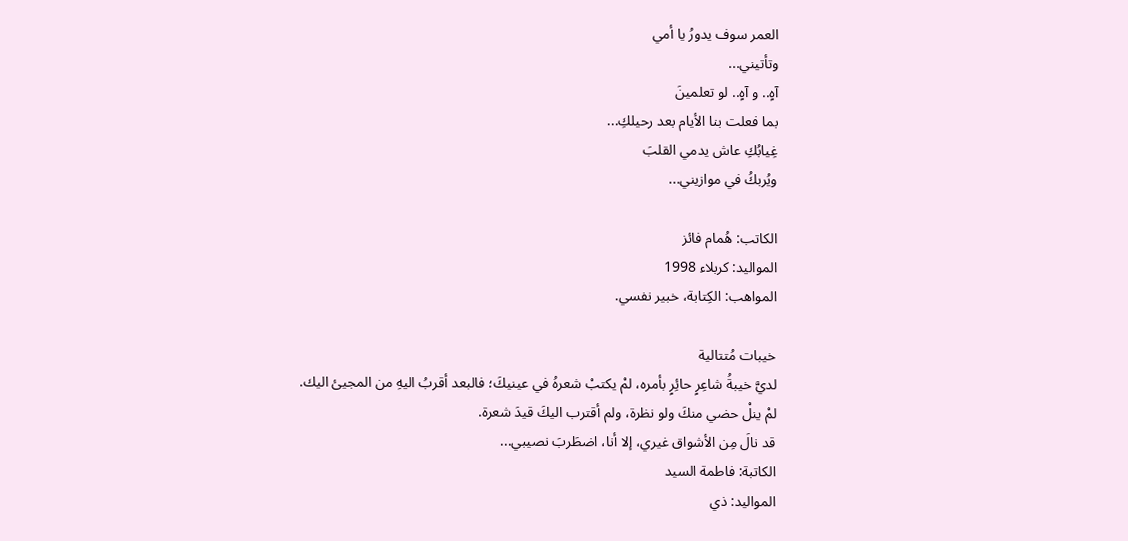العمر سوف يدورُ يا أمي
وتأتيني...
آهٍ.. و آهٍ.. لو تعلمينَ
بما فعلت بنا الأيام بعد رحيلكِ...
غِيابُكِ عاش يدمي القلبَ
ويُربكُ في موازيني...

الكاتب: هُمام فائز
المواليد: كربلاء 1998
المواهب: الكِتابة، خبير نفسي.

خيبات مُتتالية
لديَّ خيبةُ شاعِرٍ حائِرٍ بأمره، لمْ يكتبْ شعرهُ في عينيكَ؛ فالبعد أقربُ اليهِ من المجيئ اليك.
لمْ ينلْ حضي منكَ ولو نظرة، ولم أقترب اليكَ قيدَ شعرة.
قد نالَ مِن الأشواق غيري، إلا أنا، اضطَربَ نصيبي...
الكاتبة: فاطمة السيد
المواليد: ذي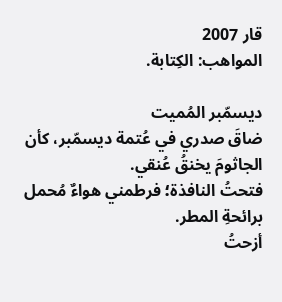قار 2007
المواهب: الكِتابة.

ديسمّبر المُميت
ضاقَ صدري في عُتمة ديسمّبر، كأن الجاثومَ يخنقُ عُنقي.
فتحتُ النافذة؛ فرطمني هواءٌ مُحمل برائحةِ المطر.
أزحتُ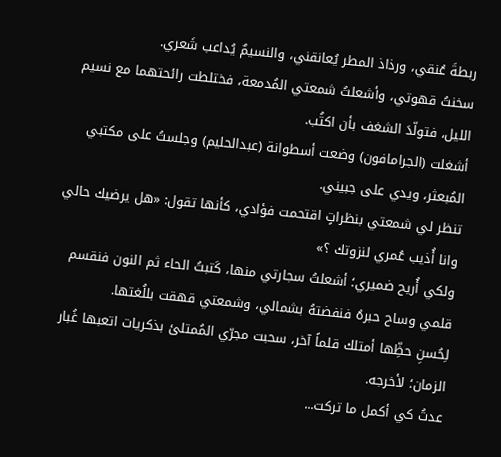ربطةَ عُنقي، ورذاذ المطر يُعانقني، والنسيمٌ يُداعب شَعري.
سخنتُ قهوتي، وأشعلتُ شمعتي المُدمعة، فختلطت رائحتهما مع نسيم الليل، فتولّدَ الشغف بأن اكتُب.
أشغلت (الجرامافون) وضعت أسطوانة (عبدالحليم) وجلستُ على مكتبي المُبعثر، ويدي على جبيني.
تنظر لي شمعتي بنظراتٍ اقتحمت فؤادي، كأنها تقول: «هل يرضيك حالي وانا أُذيب عُمري لنزوتك ؟»
ولكي أُريح ضميري؛ أشعلتُ سجارتي منها، كَتبتُ الحاء ثم النون فنقسم قلمي وساح حبرهُ فنفضتهُ بشمالي، وشمعتي قهقت بللُغتها.
لِحُسنِ حظِّها أمتلك قلماً آخر، سحبت مجرّي المُمتلئ بذكريات اتعبها غُبار الزمان؛ لأخرجه.
عدتُ كي أكمل ما تركت...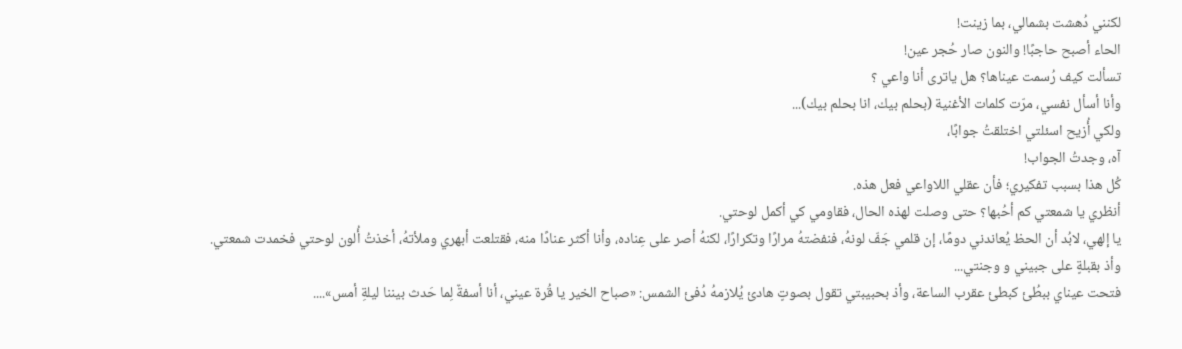لكنني دُهشت بشمالي، بما زينت!
الحاء أصبح حاجبًا! والنون صار حُجر عين!
تسألت كيف رُسمت عيناها؟ هل ياترى أنا واعي ؟
وأنا أسأل نفسي، مرّت كلمات الأغنية (بحلم بيك، انا بحلم بيك)...
ولكي أُزيح اسئلتي اختلقتُ جوابًا،
آه، وجدتُ الجواب!
كُل هذا بسبب تفكيري؛ فأن عقلي اللاواعي فعل هذه.
أنظري يا شمعتي كم أحُبها؟ حتى وصلت لهذه الحال، فقاومي كي أكمل لوحتي.
يا إلهي، لابُد أن الحظ يُعاندني دومًا، إن قلمي جَفّ لونهُ، فنفضتهُ مرارًا وتكرارًا، لكنهُ أصر على عِناده، وأنا أكثر عنادًا منه، فقتلعت أبهري وملأتهُ، أخذتُ أُلون لوحتي فخمدت شمعتي.
وأذ بقبلةٍ على جبيني و وجنتي...
فتحت عيناي ببطُئ كبطئ عقرب الساعة، وأذ بحبيبتي تقول بصوتٍ هادئ يُلازمهُ دُفئ الشمس: «صباح الخير يا قُرة عيني، أنا أسفةٌ لِما حَدث بيننا ليلةِ أمس»....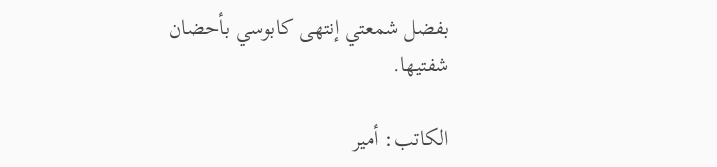بفضل شمعتي إنتهى كابوسي بأحضان شفتيها.

الكاتب: أمير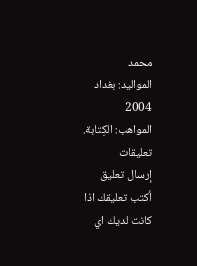محمد
المواليد: بغداد 2004
المواهب: الكِتابة.
تعليقات
إرسال تعليق
أكتب تعليقك اذا كانت لديك اي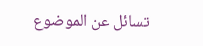تسائل عن الموضوع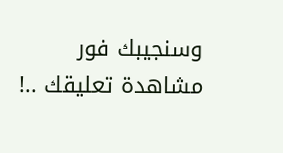وسنجيبك فور مشاهدة تعليقك ..!